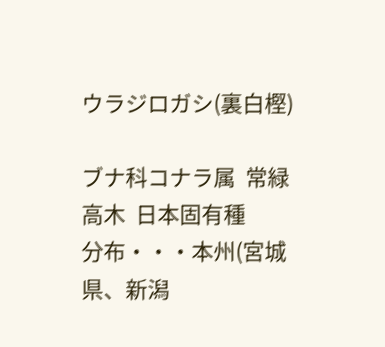ウラジロガシ(裏白樫)

ブナ科コナラ属  常緑高木  日本固有種
分布・・・本州(宮城県、新潟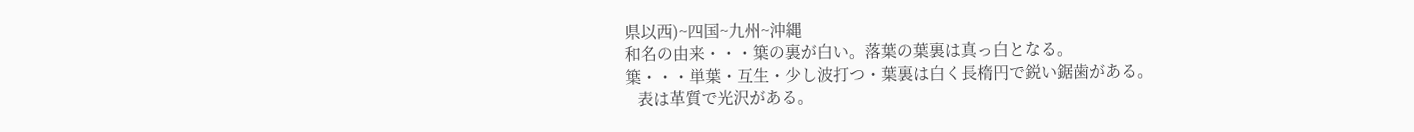県以西)~四国~九州~沖縄
和名の由来・・・䈎の裏が白い。落葉の葉裏は真っ白となる。
䈎・・・単葉・互生・少し波打つ・葉裏は白く長楕円で鋭い鋸歯がある。
   表は革質で光沢がある。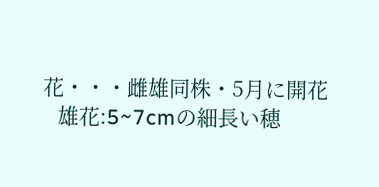花・・・雌雄同株・5月に開花
   雄花:5~7cmの細長い穂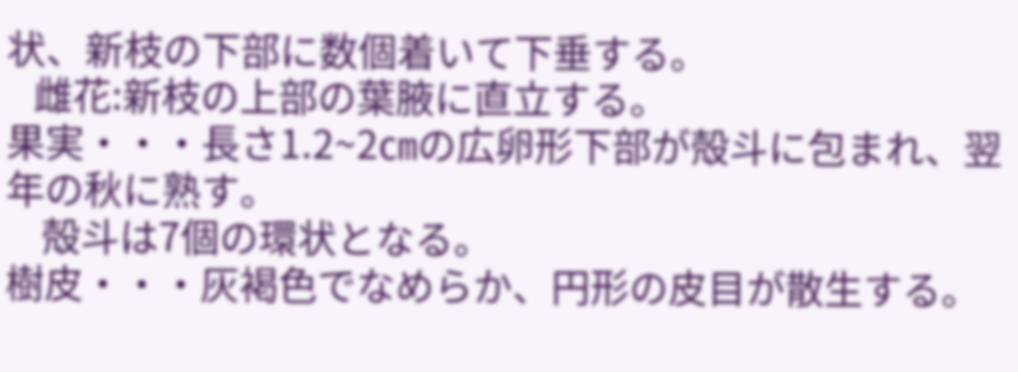状、新枝の下部に数個着いて下垂する。
   雌花:新枝の上部の葉腋に直立する。
果実・・・長さ1.2~2㎝の広卵形下部が殻斗に包まれ、翌年の秋に熟す。
    殻斗は7個の環状となる。
樹皮・・・灰褐色でなめらか、円形の皮目が散生する。